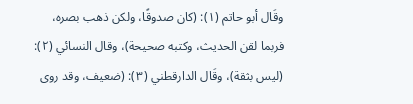وقَال أبو حاتم (١): (كان صدوقًا، ولكن ذهب بصره، فربما لقن الحديث، وكتبه صحيحة)، وقال النسائي (٢): (ليس بثقة)، وقَال الدارقطني (٣): (ضعيف، وقد روى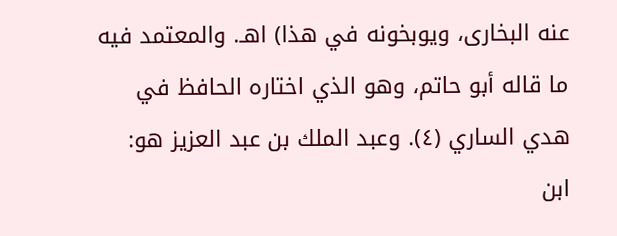عنه البخارى، ويوبخونه في هذا) اهـ. والمعتمد فيه ما قاله أبو حاتم، وهو الذي اختاره الحافظ في هدي الساري (٤). وعبد الملك بن عبد العزيز هو: ابن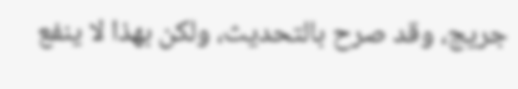جريج، وقد صرح بالتحديث، ولكن بهذا لا ينفع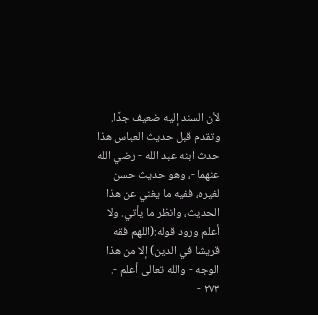لأن السند إليه ضعيف جدًا.
وتقدم قبل حديث العباس هذا حدث ابنه عبد الله - رضي الله عنهما -، وهو حديث حسن لغيره، ففيه ما يغني عن هذا الحديث، وانظر ما يأتي. ولا أعلم ورود قوله:(اللهم فقه قريشا في الدين) إلا من هذا الوجه - والله تعالى أعلم -.
٢٧٣ -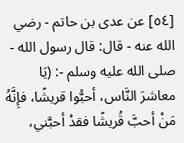[٥٤] عن عدى بن حاتم - رضي الله عنه - قال: قال رسول الله - صلى الله عليه وسلم -: (يَا معاشرَ النَّاس، أحبُّوا قريشًا، فإِنَّهُ مَنْ أحبَّ قُريشًا فقدْ أحبَّني،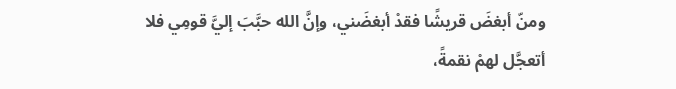ومنّ أبغضَ قريشًا فقدْ أبغضَني، وإنَّ الله حبَّبَ إليَّ قومِي فلا أتعجَّل لهمْ نقمةً،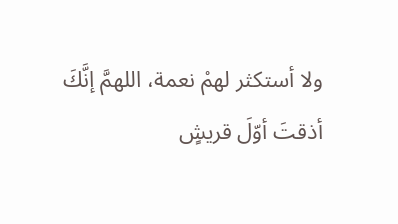ولا أستكثر لهمْ نعمة، اللهمَّ إنَّكَ أذقتَ أوّلَ قريشٍ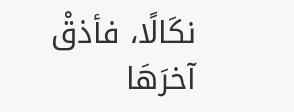نكَالًا، فأذقْ آخرَهَا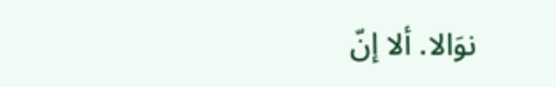نوَالا. ألا إنّ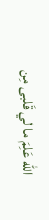الله عَلِمَ ما لي قَلبى مِن